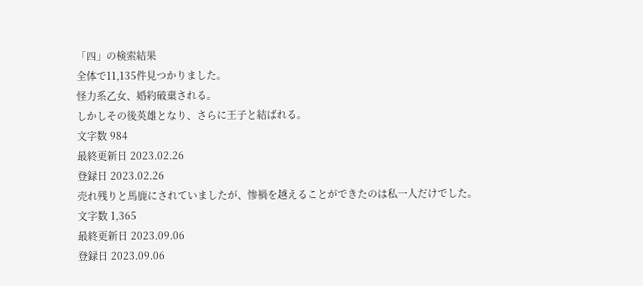「四」の検索結果
全体で11,135件見つかりました。
怪力系乙女、婚約破棄される。
しかしその後英雄となり、さらに王子と結ばれる。
文字数 984
最終更新日 2023.02.26
登録日 2023.02.26
売れ残りと馬鹿にされていましたが、惨禍を越えることができたのは私一人だけでした。
文字数 1,365
最終更新日 2023.09.06
登録日 2023.09.06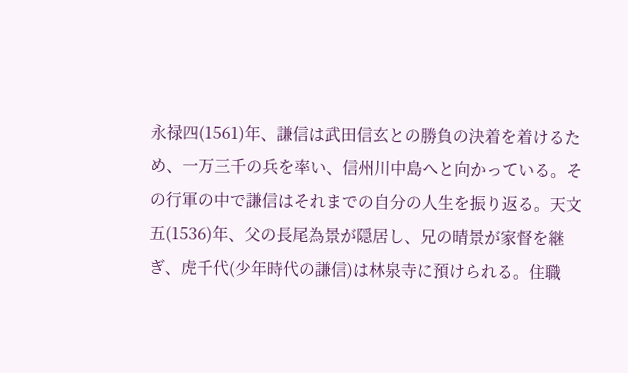永禄四(1561)年、謙信は武田信玄との勝負の決着を着けるため、一万三千の兵を率い、信州川中島へと向かっている。その行軍の中で謙信はそれまでの自分の人生を振り返る。天文五(1536)年、父の長尾為景が隠居し、兄の晴景が家督を継ぎ、虎千代(少年時代の謙信)は林泉寺に預けられる。住職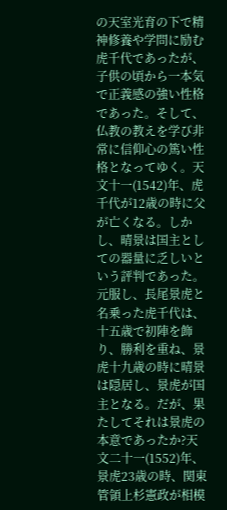の天室光育の下で精神修養や学問に励む虎千代であったが、子供の頃から一本気で正義感の強い性格であった。そして、仏教の教えを学び非常に信仰心の篤い性格となってゆく。天文十一(1542)年、虎千代が12歳の時に父が亡くなる。しかし、晴景は国主としての器量に乏しいという評判であった。元服し、長尾景虎と名乗った虎千代は、十五歳で初陣を飾り、勝利を重ね、景虎十九歳の時に晴景は隠居し、景虎が国主となる。だが、果たしてそれは景虎の本意であったか?天文二十一(1552)年、景虎23歳の時、関東管領上杉憲政が相模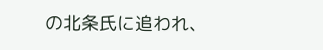の北条氏に追われ、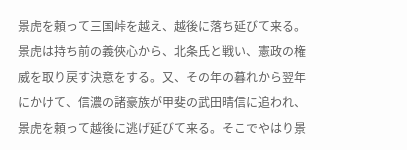景虎を頼って三国峠を越え、越後に落ち延びて来る。景虎は持ち前の義俠心から、北条氏と戦い、憲政の権威を取り戻す決意をする。又、その年の暮れから翌年にかけて、信濃の諸豪族が甲斐の武田晴信に追われ、景虎を頼って越後に逃げ延びて来る。そこでやはり景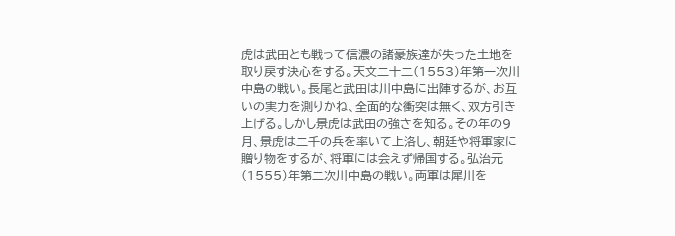虎は武田とも戦って信濃の諸豪族達が失った土地を取り戻す決心をする。天文二十二(1553)年第一次川中島の戦い。長尾と武田は川中島に出陣するが、お互いの実力を測りかね、全面的な衝突は無く、双方引き上げる。しかし景虎は武田の強さを知る。その年の9月、景虎は二千の兵を率いて上洛し、朝廷や将軍家に贈り物をするが、将軍には会えず帰国する。弘治元(1555)年第二次川中島の戦い。両軍は犀川を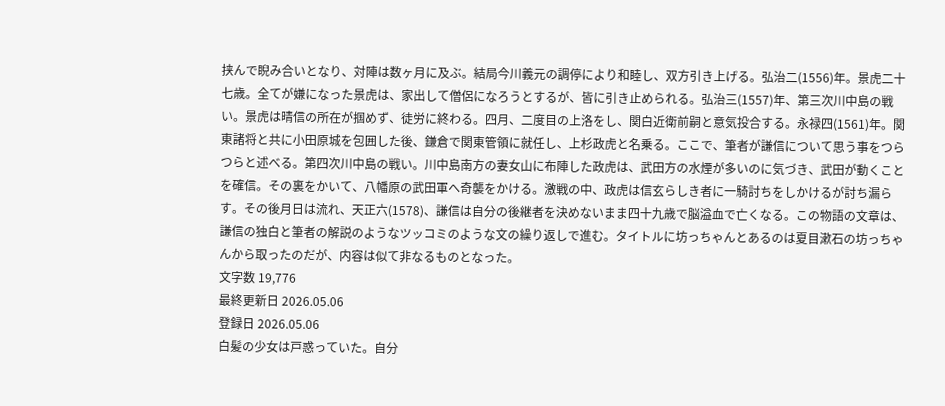挟んで睨み合いとなり、対陣は数ヶ月に及ぶ。結局今川義元の調停により和睦し、双方引き上げる。弘治二(1556)年。景虎二十七歳。全てが嫌になった景虎は、家出して僧侶になろうとするが、皆に引き止められる。弘治三(1557)年、第三次川中島の戦い。景虎は晴信の所在が掴めず、徒労に終わる。四月、二度目の上洛をし、関白近衛前嗣と意気投合する。永禄四(1561)年。関東諸将と共に小田原城を包囲した後、鎌倉で関東管領に就任し、上杉政虎と名乗る。ここで、筆者が謙信について思う事をつらつらと述べる。第四次川中島の戦い。川中島南方の妻女山に布陣した政虎は、武田方の水煙が多いのに気づき、武田が動くことを確信。その裏をかいて、八幡原の武田軍へ奇襲をかける。激戦の中、政虎は信玄らしき者に一騎討ちをしかけるが討ち漏らす。その後月日は流れ、天正六(1578)、謙信は自分の後継者を決めないまま四十九歳で脳溢血で亡くなる。この物語の文章は、謙信の独白と筆者の解説のようなツッコミのような文の繰り返しで進む。タイトルに坊っちゃんとあるのは夏目漱石の坊っちゃんから取ったのだが、内容は似て非なるものとなった。
文字数 19,776
最終更新日 2026.05.06
登録日 2026.05.06
白髪の少女は戸惑っていた。自分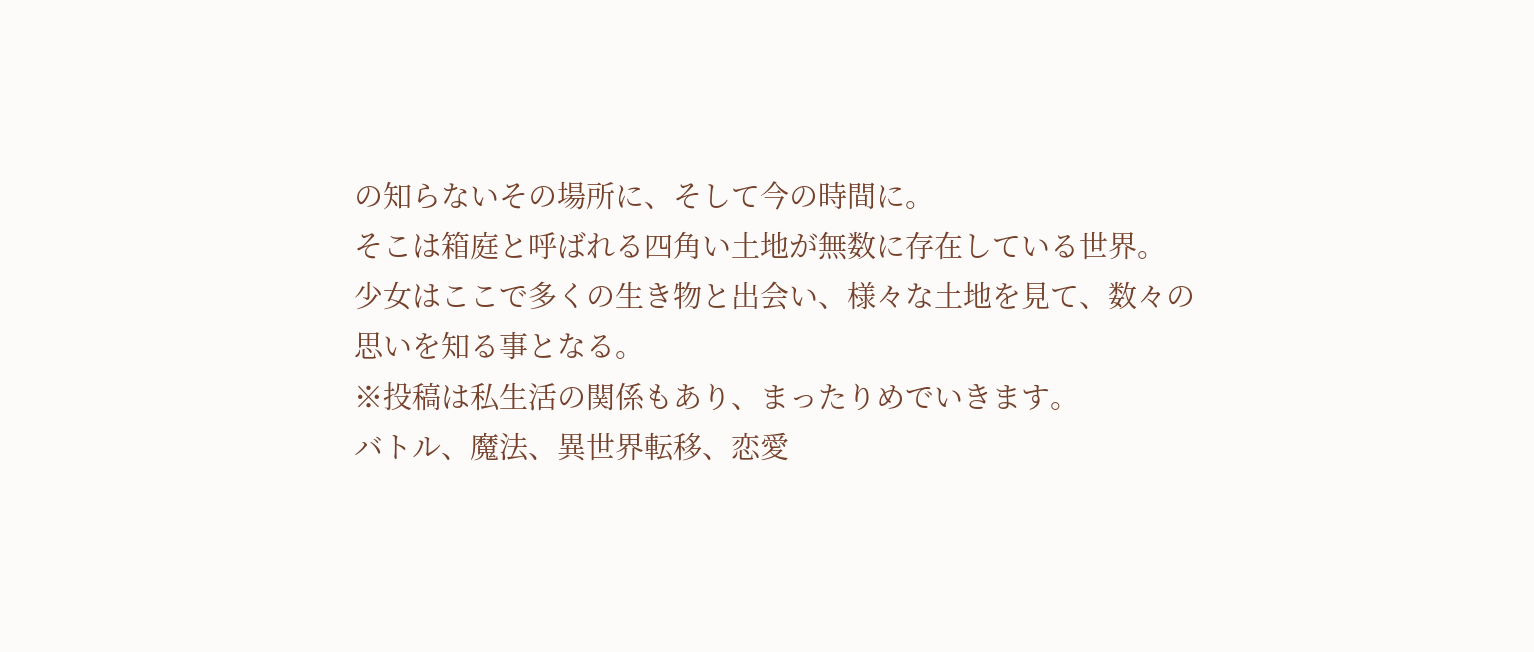の知らないその場所に、そして今の時間に。
そこは箱庭と呼ばれる四角い土地が無数に存在している世界。
少女はここで多くの生き物と出会い、様々な土地を見て、数々の思いを知る事となる。
※投稿は私生活の関係もあり、まったりめでいきます。
バトル、魔法、異世界転移、恋愛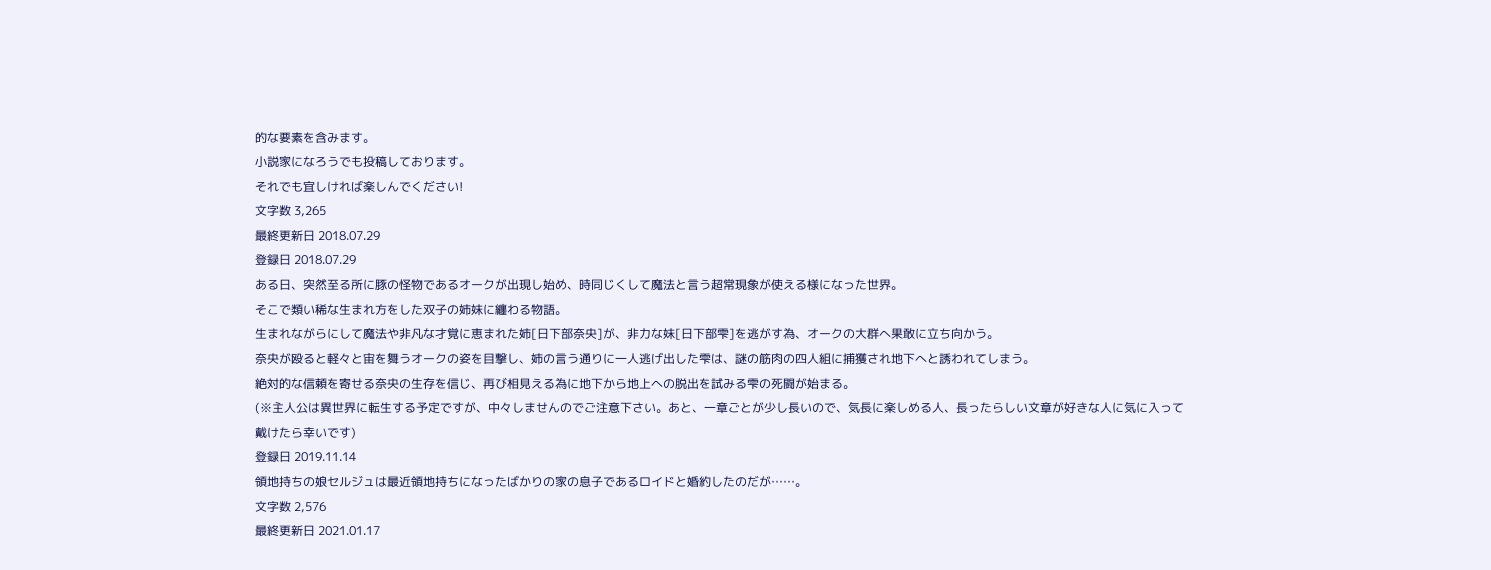的な要素を含みます。
小説家になろうでも投稿しております。
それでも宜しければ楽しんでください!
文字数 3,265
最終更新日 2018.07.29
登録日 2018.07.29
ある日、突然至る所に豚の怪物であるオークが出現し始め、時同じくして魔法と言う超常現象が使える様になった世界。
そこで類い稀な生まれ方をした双子の姉妹に纏わる物語。
生まれながらにして魔法や非凡な才覚に恵まれた姉[日下部奈央]が、非力な妹[日下部雫]を逃がす為、オークの大群へ果敢に立ち向かう。
奈央が殴ると軽々と宙を舞うオークの姿を目撃し、姉の言う通りに一人逃げ出した雫は、謎の筋肉の四人組に捕獲され地下へと誘われてしまう。
絶対的な信頼を寄せる奈央の生存を信じ、再び相見える為に地下から地上への脱出を試みる雫の死闘が始まる。
(※主人公は異世界に転生する予定ですが、中々しませんのでご注意下さい。あと、一章ごとが少し長いので、気長に楽しめる人、長ったらしい文章が好きな人に気に入って戴けたら幸いです)
登録日 2019.11.14
領地持ちの娘セルジュは最近領地持ちになったばかりの家の息子であるロイドと婚約したのだが……。
文字数 2,576
最終更新日 2021.01.17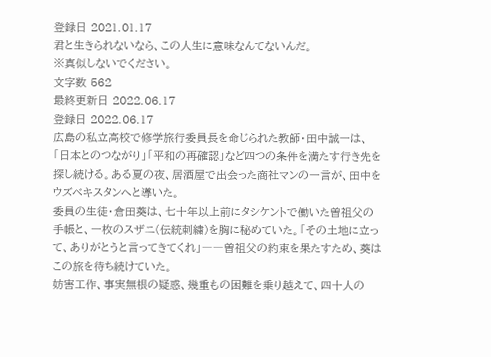登録日 2021.01.17
君と生きられないなら、この人生に意味なんてないんだ。
※真似しないでください。
文字数 562
最終更新日 2022.06.17
登録日 2022.06.17
広島の私立高校で修学旅行委員長を命じられた教師・田中誠一は、「日本とのつながり」「平和の再確認」など四つの条件を満たす行き先を探し続ける。ある夏の夜、居酒屋で出会った商社マンの一言が、田中をウズベキスタンへと導いた。
委員の生徒・倉田葵は、七十年以上前にタシケントで働いた曽祖父の手帳と、一枚のスザニ(伝統刺繍)を胸に秘めていた。「その土地に立って、ありがとうと言ってきてくれ」――曽祖父の約束を果たすため、葵はこの旅を待ち続けていた。
妨害工作、事実無根の疑惑、幾重もの困難を乗り越えて、四十人の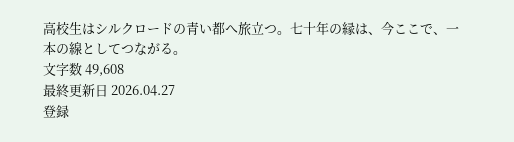高校生はシルクロードの青い都へ旅立つ。七十年の縁は、今ここで、一本の線としてつながる。
文字数 49,608
最終更新日 2026.04.27
登録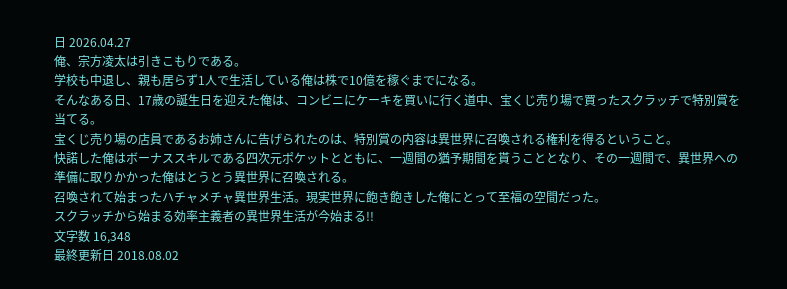日 2026.04.27
俺、宗方凌太は引きこもりである。
学校も中退し、親も居らず1人で生活している俺は株で10億を稼ぐまでになる。
そんなある日、17歳の誕生日を迎えた俺は、コンビニにケーキを買いに行く道中、宝くじ売り場で買ったスクラッチで特別賞を当てる。
宝くじ売り場の店員であるお姉さんに告げられたのは、特別賞の内容は異世界に召喚される権利を得るということ。
快諾した俺はボーナススキルである四次元ポケットとともに、一週間の猶予期間を貰うこととなり、その一週間で、異世界への準備に取りかかった俺はとうとう異世界に召喚される。
召喚されて始まったハチャメチャ異世界生活。現実世界に飽き飽きした俺にとって至福の空間だった。
スクラッチから始まる効率主義者の異世界生活が今始まる!!
文字数 16,348
最終更新日 2018.08.02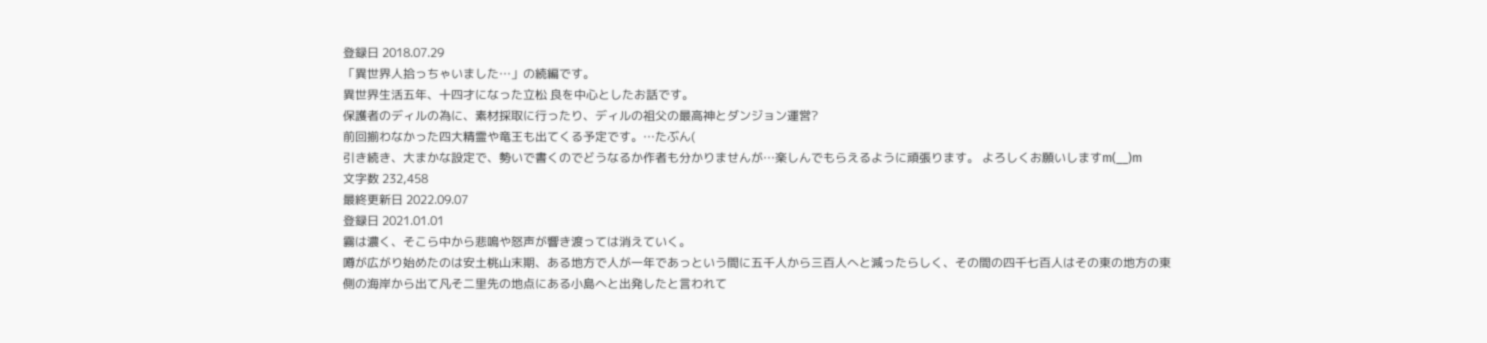登録日 2018.07.29
「異世界人拾っちゃいました…」の続編です。
異世界生活五年、十四才になった立松 良を中心としたお話です。
保護者のディルの為に、素材採取に行ったり、ディルの祖父の最高神とダンジョン運営?
前回揃わなかった四大精霊や竜王も出てくる予定です。…たぶん(
引き続き、大まかな設定で、勢いで書くのでどうなるか作者も分かりませんが…楽しんでもらえるように頑張ります。 よろしくお願いしますm(__)m
文字数 232,458
最終更新日 2022.09.07
登録日 2021.01.01
霧は濃く、そこら中から悲鳴や怒声が響き渡っては消えていく。
噂が広がり始めたのは安土桃山末期、ある地方で人が一年であっという間に五千人から三百人へと減ったらしく、その間の四千七百人はその東の地方の東側の海岸から出て凡そ二里先の地点にある小島へと出発したと言われて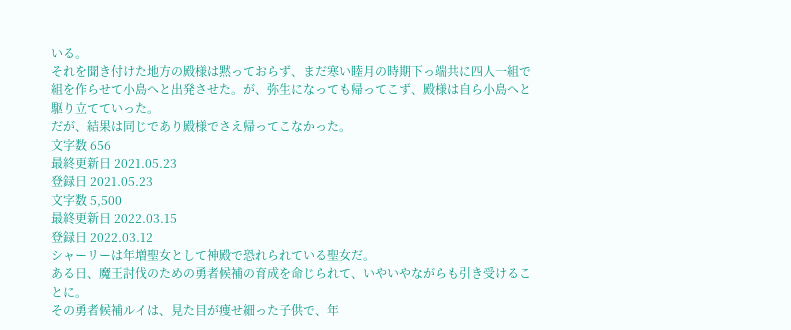いる。
それを聞き付けた地方の殿様は黙っておらず、まだ寒い睦月の時期下っ端共に四人一組で組を作らせて小島へと出発させた。が、弥生になっても帰ってこず、殿様は自ら小島へと駆り立てていった。
だが、結果は同じであり殿様でさえ帰ってこなかった。
文字数 656
最終更新日 2021.05.23
登録日 2021.05.23
文字数 5,500
最終更新日 2022.03.15
登録日 2022.03.12
シャーリーは年増聖女として神殿で恐れられている聖女だ。
ある日、魔王討伐のための勇者候補の育成を命じられて、いやいやながらも引き受けることに。
その勇者候補ルイは、見た目が痩せ細った子供で、年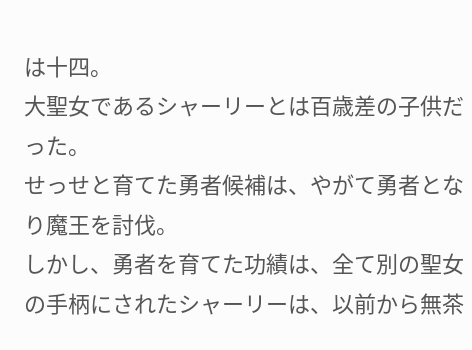は十四。
大聖女であるシャーリーとは百歳差の子供だった。
せっせと育てた勇者候補は、やがて勇者となり魔王を討伐。
しかし、勇者を育てた功績は、全て別の聖女の手柄にされたシャーリーは、以前から無茶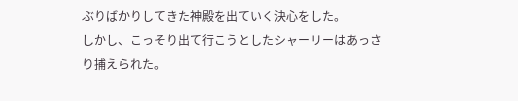ぶりばかりしてきた神殿を出ていく決心をした。
しかし、こっそり出て行こうとしたシャーリーはあっさり捕えられた。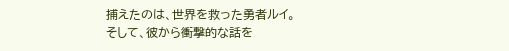捕えたのは、世界を救った勇者ルイ。
そして、彼から衝撃的な話を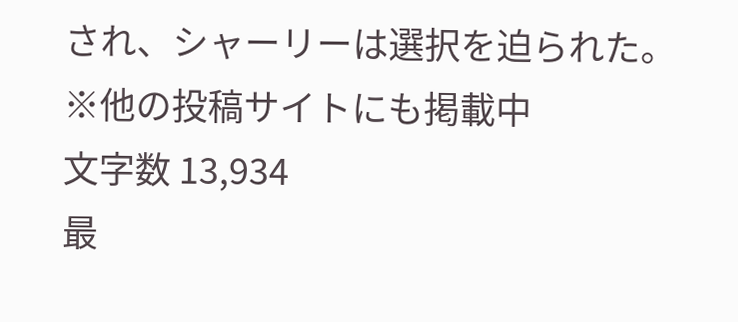され、シャーリーは選択を迫られた。
※他の投稿サイトにも掲載中
文字数 13,934
最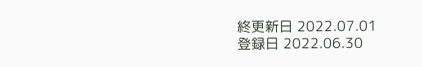終更新日 2022.07.01
登録日 2022.06.30